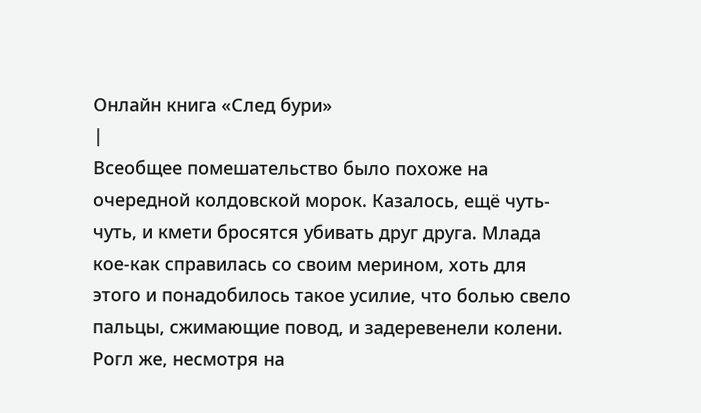Онлайн книга «След бури»
|
Всеобщее помешательство было похоже на очередной колдовской морок. Казалось, ещё чуть-чуть, и кмети бросятся убивать друг друга. Млада кое-как справилась со своим мерином, хоть для этого и понадобилось такое усилие, что болью свело пальцы, сжимающие повод, и задеревенели колени. Рогл же, несмотря на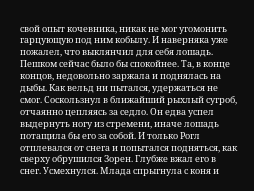свой опыт кочевника, никак не мог угомонить гарцующую под ним кобылу. И наверняка уже пожалел, что выклянчил для себя лошадь. Пешком сейчас было бы спокойнее. Та, в конце концов, недовольно заржала и поднялась на дыбы. Как вельд ни пытался, удержаться не смог. Соскользнул в ближайший рыхлый сугроб, отчаянно цепляясь за седло. Он едва успел выдернуть ногу из стремени, иначе лошадь потащила бы его за собой. И только Рогл отплевался от снега и попытался подняться, как сверху обрушился Зорен. Глубже вжал его в снег. Усмехнулся. Млада спрыгнула с коня и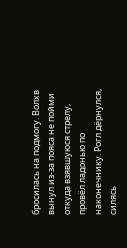бросилась на подмогу. Волхв вынул из-за пояса не пойми откуда взявшуюся стрелу, провёл ладонью по наконечнику. Рогл дёрнулся, силясь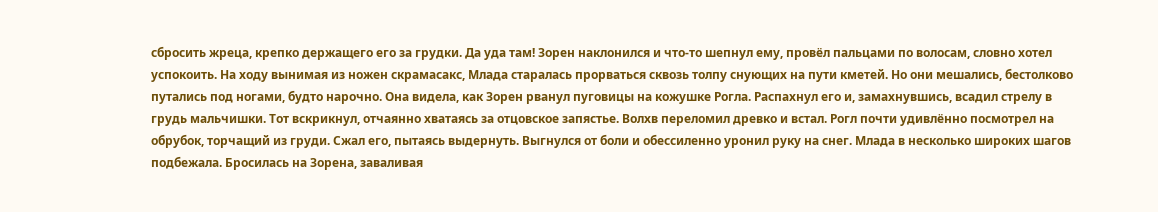сбросить жреца, крепко держащего его за грудки. Да уда там! Зорен наклонился и что-то шепнул ему, провёл пальцами по волосам, словно хотел успокоить. На ходу вынимая из ножен скрамасакс, Млада старалась прорваться сквозь толпу снующих на пути кметей. Но они мешались, бестолково путались под ногами, будто нарочно. Она видела, как Зорен рванул пуговицы на кожушке Рогла. Распахнул его и, замахнувшись, всадил стрелу в грудь мальчишки. Тот вскрикнул, отчаянно хватаясь за отцовское запястье. Волхв переломил древко и встал. Рогл почти удивлённо посмотрел на обрубок, торчащий из груди. Сжал его, пытаясь выдернуть. Выгнулся от боли и обессиленно уронил руку на снег. Млада в несколько широких шагов подбежала. Бросилась на Зорена, заваливая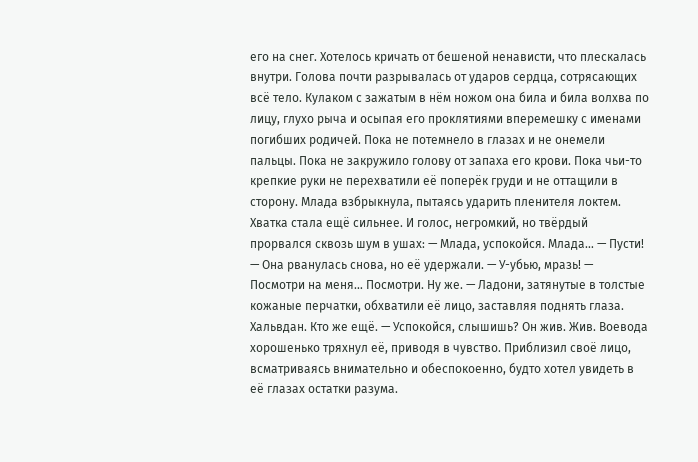его на снег. Хотелось кричать от бешеной ненависти, что плескалась внутри. Голова почти разрывалась от ударов сердца, сотрясающих всё тело. Кулаком с зажатым в нём ножом она била и била волхва по лицу, глухо рыча и осыпая его проклятиями вперемешку с именами погибших родичей. Пока не потемнело в глазах и не онемели пальцы. Пока не закружило голову от запаха его крови. Пока чьи-то крепкие руки не перехватили её поперёк груди и не оттащили в сторону. Млада взбрыкнула, пытаясь ударить пленителя локтем. Хватка стала ещё сильнее. И голос, негромкий, но твёрдый прорвался сквозь шум в ушах: — Млада, успокойся. Млада… — Пусти! — Она рванулась снова, но её удержали. — У-убью, мразь! — Посмотри на меня… Посмотри. Ну же. — Ладони, затянутые в толстые кожаные перчатки, обхватили её лицо, заставляя поднять глаза. Хальвдан. Кто же ещё. — Успокойся, слышишь? Он жив. Жив. Воевода хорошенько тряхнул её, приводя в чувство. Приблизил своё лицо, всматриваясь внимательно и обеспокоенно, будто хотел увидеть в её глазах остатки разума.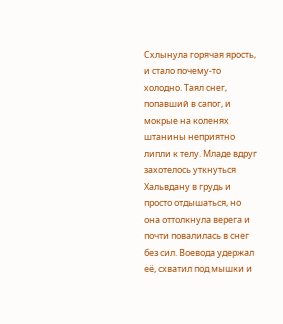Схлынула горячая ярость, и стало почему-то холодно. Таял снег, попавший в сапог, и мокрые на коленях штанины неприятно липли к телу. Младе вдруг захотелось уткнуться Хальвдану в грудь и просто отдышаться, но она оттолкнула верега и почти повалилась в снег без сил. Воевода удержал её, схватил под мышки и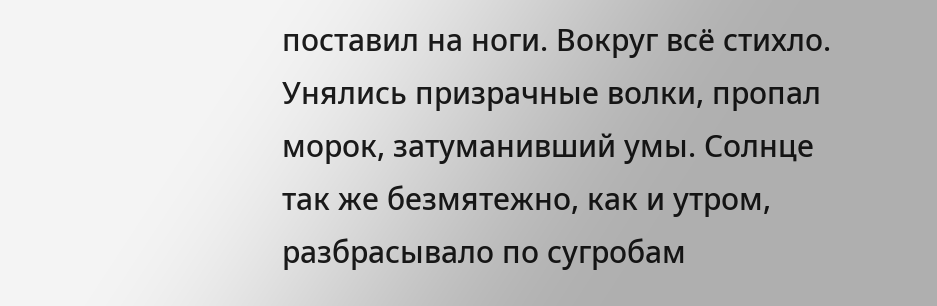поставил на ноги. Вокруг всё стихло. Унялись призрачные волки, пропал морок, затуманивший умы. Солнце так же безмятежно, как и утром, разбрасывало по сугробам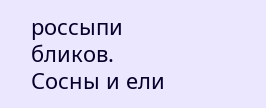россыпи бликов. Сосны и ели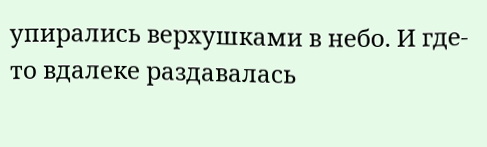упирались верхушками в небо. И где-то вдалеке раздавалась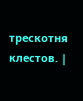трескотня клестов. |